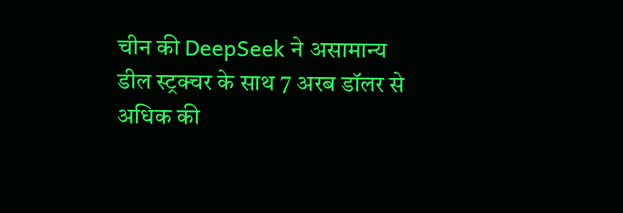चीन की DeepSeek ने असामान्य डील स्ट्रक्चर के साथ 7 अरब डॉलर से अधिक की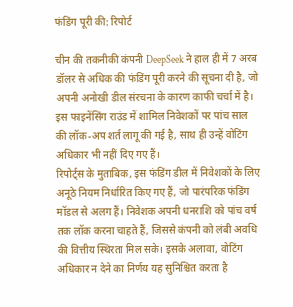फंडिंग पूरी की: रिपोर्ट

चीन की तकनीकी कंपनी DeepSeek ने हाल ही में 7 अरब डॉलर से अधिक की फंडिंग पूरी करने की सूचना दी है, जो अपनी अनोखी डील संरचना के कारण काफी चर्चा में है। इस फाइनेंसिंग राउंड में शामिल निवेशकों पर पांच साल की लॉक-अप शर्त लागू की गई है, साथ ही उन्हें वोटिंग अधिकार भी नहीं दिए गए हैं।
रिपोर्ट्स के मुताबिक, इस फंडिंग डील में निवेशकों के लिए अनूठे नियम निर्धारित किए गए हैं, जो पारंपरिक फंडिंग मॉडल से अलग हैं। निवेशक अपनी धनराशि को पांच वर्ष तक लॉक करना चाहते हैं, जिससे कंपनी को लंबी अवधि की वित्तीय स्थिरता मिल सके। इसके अलावा, वोटिंग अधिकार न देने का निर्णय यह सुनिश्चित करता है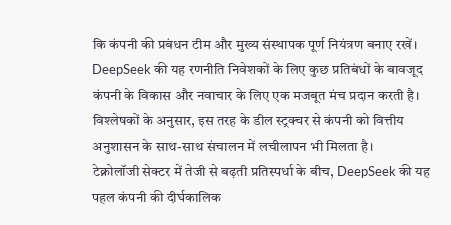कि कंपनी की प्रबंधन टीम और मुख्य संस्थापक पूर्ण नियंत्रण बनाए रखें।
DeepSeek की यह रणनीति निवेशकों के लिए कुछ प्रतिबंधों के बावजूद कंपनी के विकास और नवाचार के लिए एक मजबूत मंच प्रदान करती है। विश्लेषकों के अनुसार, इस तरह के डील स्ट्रक्चर से कंपनी को वित्तीय अनुशासन के साथ-साथ संचालन में लचीलापन भी मिलता है।
टेक्नोलॉजी सेक्टर में तेजी से बढ़ती प्रतिस्पर्धा के बीच, DeepSeek की यह पहल कंपनी की दीर्घकालिक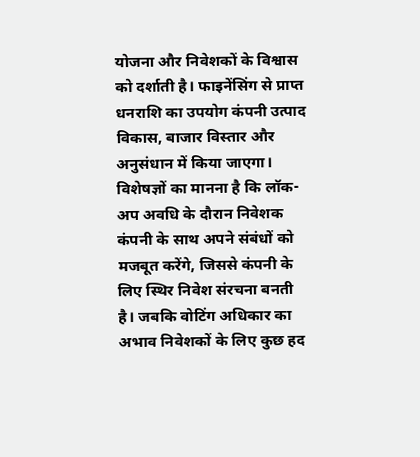योजना और निवेशकों के विश्वास को दर्शाती है। फाइनेंसिंग से प्राप्त धनराशि का उपयोग कंपनी उत्पाद विकास, बाजार विस्तार और अनुसंधान में किया जाएगा।
विशेषज्ञों का मानना है कि लॉक-अप अवधि के दौरान निवेशक कंपनी के साथ अपने संबंधों को मजबूत करेंगे, जिससे कंपनी के लिए स्थिर निवेश संरचना बनती है। जबकि वोटिंग अधिकार का अभाव निवेशकों के लिए कुछ हद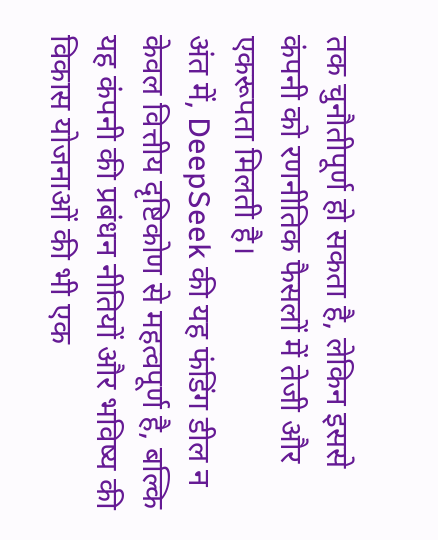तक चुनौतीपूर्ण हो सकता है, लेकिन इससे कंपनी को रणनीतिक फैसलों में तेजी और एकरूपता मिलती है।
अंत में, DeepSeek की यह फंडिंग डील न केवल वित्तीय दृष्टिकोण से महत्वपूर्ण है, बल्कि यह कंपनी की प्रबंधन नीतियों और भविष्य की विकास योजनाओं की भी एक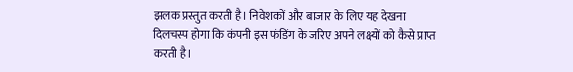झलक प्रस्तुत करती है। निवेशकों और बाजार के लिए यह देखना दिलचस्प होगा कि कंपनी इस फंडिंग के जरिए अपने लक्ष्यों को कैसे प्राप्त करती है।